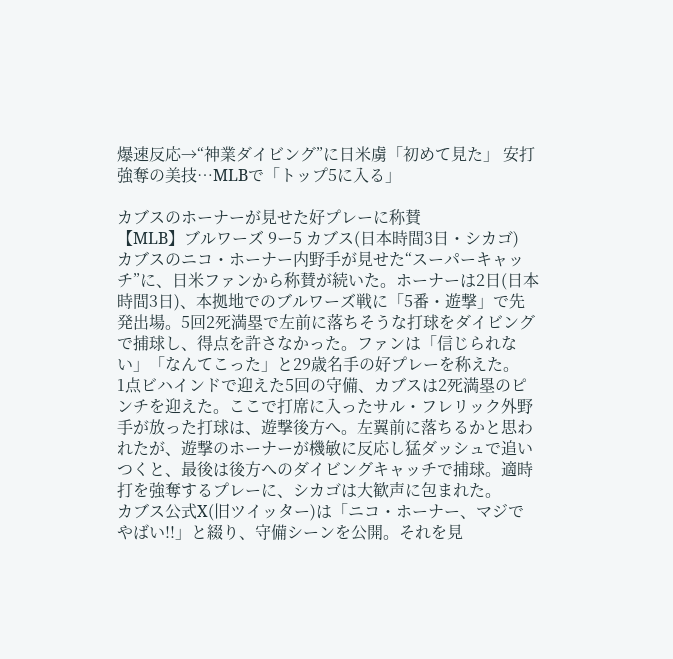爆速反応→“神業ダイビング”に日米虜「初めて見た」 安打強奪の美技…MLBで「トップ5に入る」

カブスのホーナーが見せた好プレーに称賛
【MLB】ブルワーズ 9ー5 カブス(日本時間3日・シカゴ)
カブスのニコ・ホーナー内野手が見せた“スーパーキャッチ”に、日米ファンから称賛が続いた。ホーナーは2日(日本時間3日)、本拠地でのブルワーズ戦に「5番・遊撃」で先発出場。5回2死満塁で左前に落ちそうな打球をダイビングで捕球し、得点を許さなかった。ファンは「信じられない」「なんてこった」と29歳名手の好プレーを称えた。
1点ビハインドで迎えた5回の守備、カブスは2死満塁のピンチを迎えた。ここで打席に入ったサル・フレリック外野手が放った打球は、遊撃後方へ。左翼前に落ちるかと思われたが、遊撃のホーナーが機敏に反応し猛ダッシュで追いつくと、最後は後方へのダイビングキャッチで捕球。適時打を強奪するプレーに、シカゴは大歓声に包まれた。
カブス公式X(旧ツイッター)は「ニコ・ホーナー、マジでやばい!!」と綴り、守備シーンを公開。それを見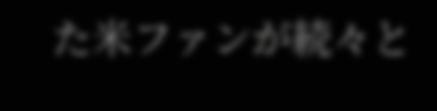た米ファンが続々と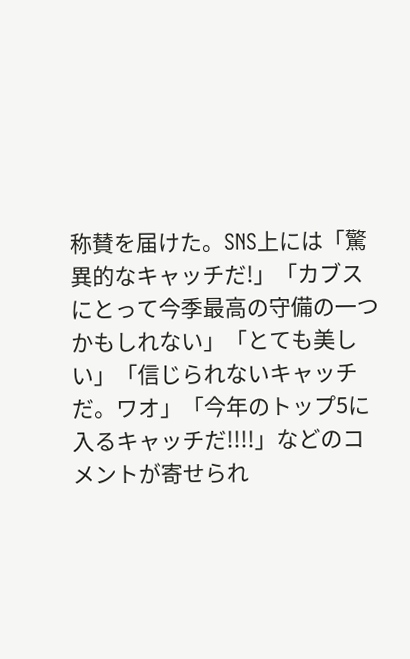称賛を届けた。SNS上には「驚異的なキャッチだ!」「カブスにとって今季最高の守備の一つかもしれない」「とても美しい」「信じられないキャッチだ。ワオ」「今年のトップ5に入るキャッチだ!!!!」などのコメントが寄せられ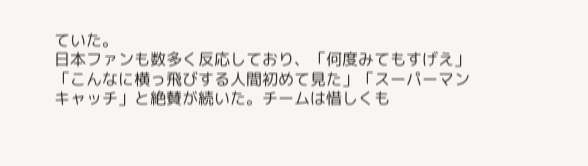ていた。
日本ファンも数多く反応しており、「何度みてもすげえ」「こんなに横っ飛びする人間初めて見た」「スーパーマンキャッチ」と絶賛が続いた。チームは惜しくも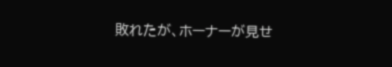敗れたが、ホーナーが見せ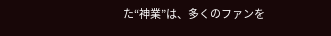た“神業”は、多くのファンを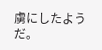虜にしたようだ。